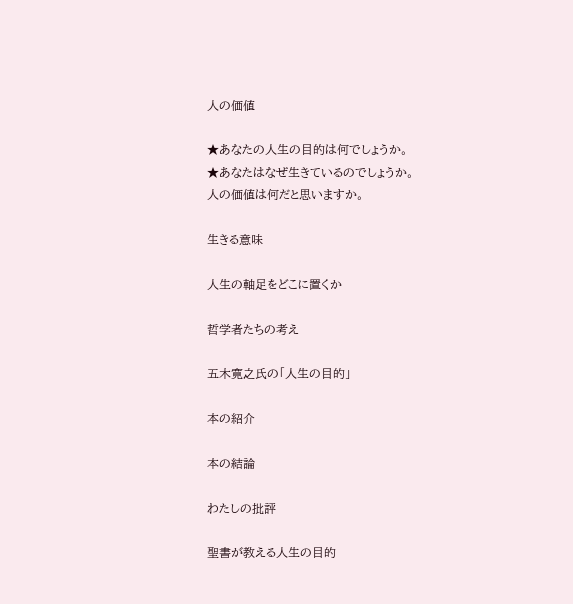人の価値

★あなたの人生の目的は何でしょうか。
★あなたはなぜ生きているのでしょうか。
人の価値は何だと思いますか。

生きる意味

人生の軸足をどこに置くか

哲学者たちの考え

五木寛之氏の「人生の目的」

本の紹介

本の結論

わたしの批評

聖書が教える人生の目的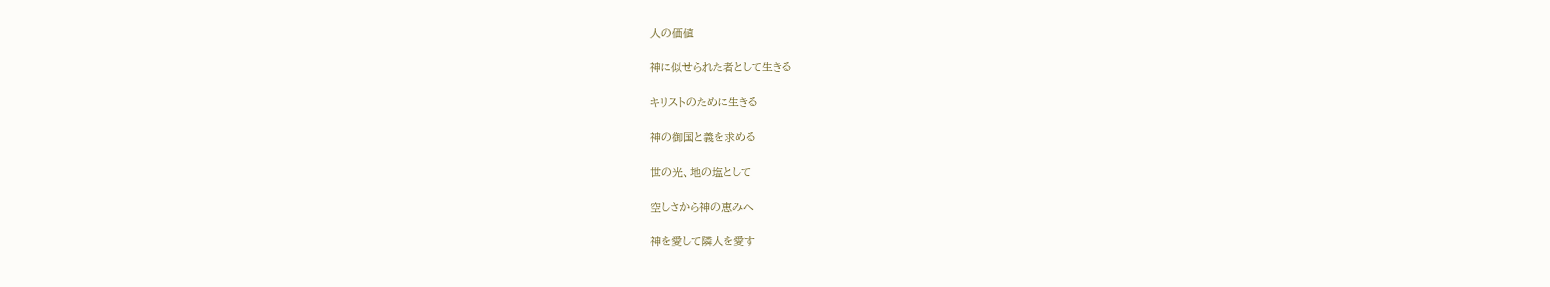人の価値

神に似せられた者として生きる

キリストのために生きる

神の御国と義を求める

世の光、地の塩として

空しさから神の恵みへ

神を愛して隣人を愛す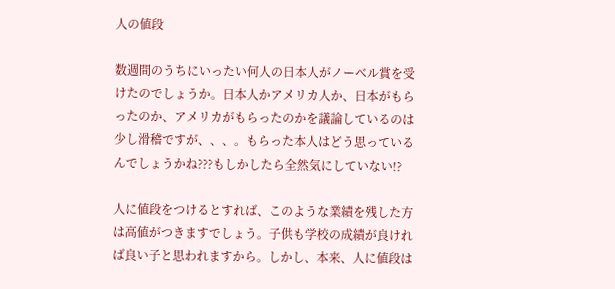人の値段

数週間のうちにいったい何人の日本人がノーベル賞を受けたのでしょうか。日本人かアメリカ人か、日本がもらったのか、アメリカがもらったのかを議論しているのは少し滑稽ですが、、、。もらった本人はどう思っているんでしょうかね???もしかしたら全然気にしていない!?

人に値段をつけるとすれば、このような業績を残した方は高値がつきますでしょう。子供も学校の成績が良ければ良い子と思われますから。しかし、本来、人に値段は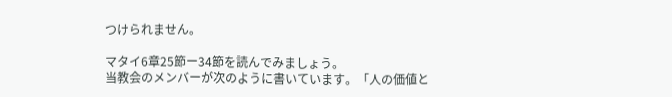つけられません。

マタイ6章25節ー34節を読んでみましょう。
当教会のメンバーが次のように書いています。「人の価値と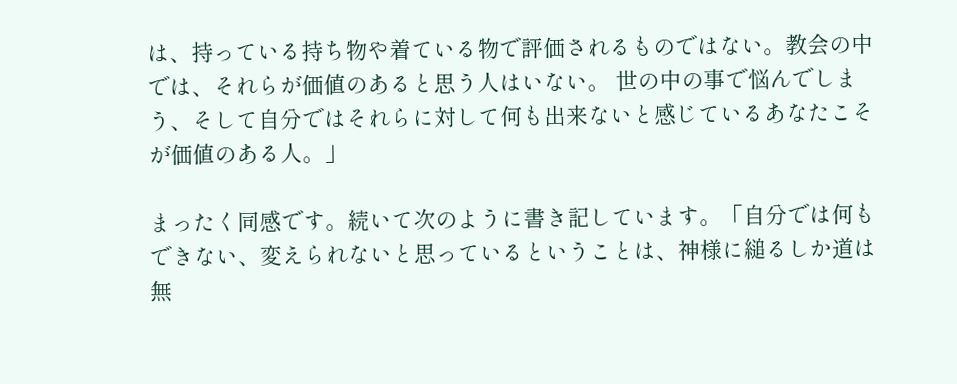は、持っている持ち物や着ている物で評価されるものではない。教会の中では、それらが価値のあると思う人はいない。 世の中の事で悩んでしまう、そして自分ではそれらに対して何も出来ないと感じているあなたこそが価値のある人。」

まったく同感です。続いて次のように書き記しています。「自分では何もできない、変えられないと思っているということは、神様に縋るしか道は無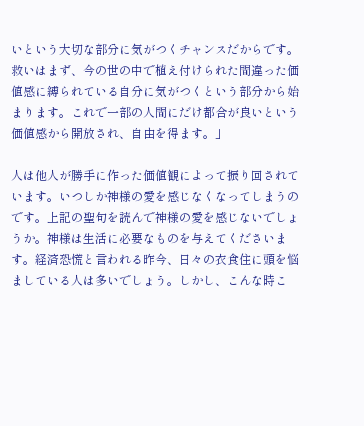いという大切な部分に気がつくチャンスだからです。救いはまず、今の世の中で植え付けられた間違った価値感に縛られている自分に気がつくという部分から始まります。これで一部の人間にだけ都合が良いという価値感から開放され、自由を得ます。」

人は他人が勝手に作った価値観によって振り回されています。いつしか神様の愛を感じなくなってしまうのです。上記の聖句を読んで神様の愛を感じないでしょうか。神様は生活に必要なものを与えてくださいます。経済恐慌と言われる昨今、日々の衣食住に頭を悩ましている人は多いでしょう。しかし、こんな時こ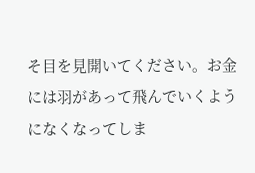そ目を見開いてください。お金には羽があって飛んでいくようになくなってしま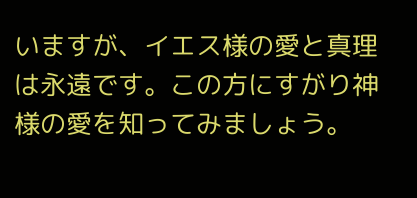いますが、イエス様の愛と真理は永遠です。この方にすがり神様の愛を知ってみましょう。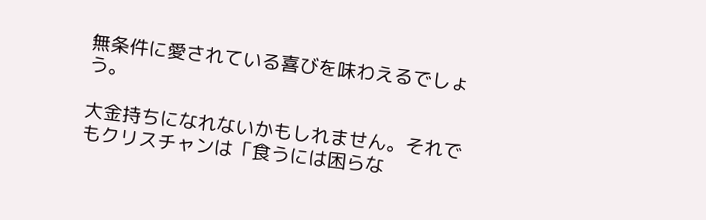無条件に愛されている喜びを味わえるでしょう。

大金持ちになれないかもしれません。それでもクリスチャンは「食うには困らな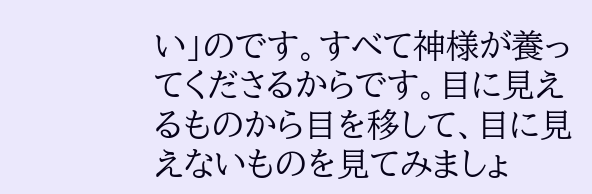い」のです。すべて神様が養ってくださるからです。目に見えるものから目を移して、目に見えないものを見てみましょ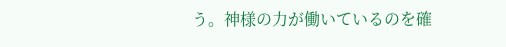う。神様の力が働いているのを確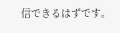信できるはずです。